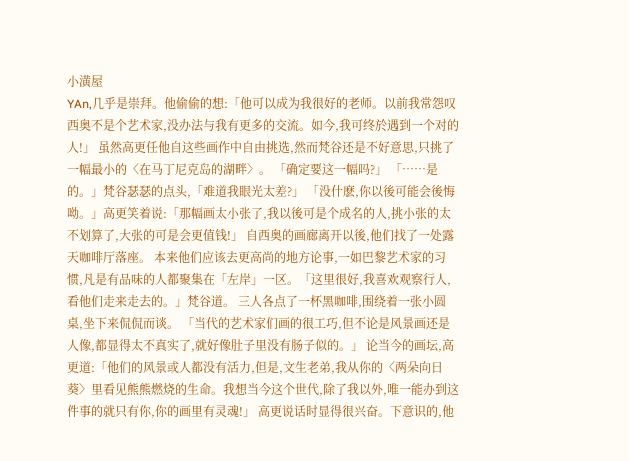小潢屋
YAn,几乎是崇拜。他偷偷的想:「他可以成为我很好的老师。以前我常怨叹西奥不是个艺术家,没办法与我有更多的交流。如今,我可终於遇到一个对的人!」 虽然高更任他自这些画作中自由挑选,然而梵谷还是不好意思,只挑了一幅最小的〈在马丁尼克岛的湖畔〉。 「确定要这一幅吗?」 「……是的。」梵谷瑟瑟的点头,「难道我眼光太差?」 「没什麽,你以後可能会後悔呦。」高更笑着说:「那幅画太小张了,我以後可是个成名的人,挑小张的太不划算了,大张的可是会更值钱!」 自西奥的画廊离开以後,他们找了一处露天咖啡厅落座。 本来他们应该去更高尚的地方论事,一如巴黎艺术家的习惯,凡是有品味的人都聚集在「左岸」一区。「这里很好,我喜欢观察行人,看他们走来走去的。」梵谷道。 三人各点了一杯黑咖啡,围绕着一张小圆桌,坐下来侃侃而谈。 「当代的艺术家们画的很工巧,但不论是风景画还是人像,都显得太不真实了,就好像肚子里没有肠子似的。」 论当今的画坛,高更道:「他们的风景或人都没有活力,但是,文生老弟,我从你的〈两朵向日葵〉里看见熊熊燃烧的生命。我想当今这个世代,除了我以外,唯一能办到这件事的就只有你,你的画里有灵魂!」 高更说话时显得很兴奋。下意识的,他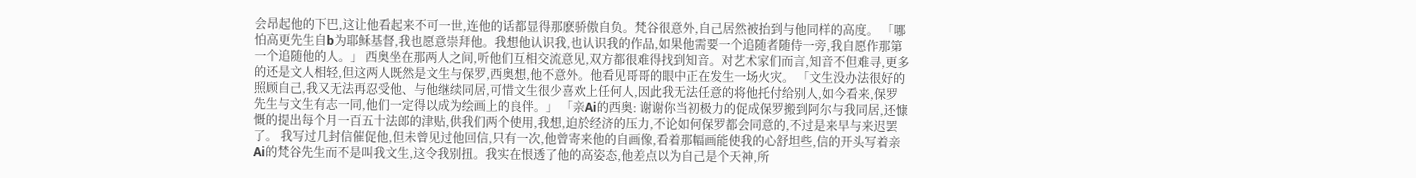会昂起他的下巴,这让他看起来不可一世,连他的话都显得那麽骄傲自负。梵谷很意外,自己居然被抬到与他同样的高度。 「哪怕高更先生自b为耶稣基督,我也愿意崇拜他。我想他认识我,也认识我的作品,如果他需要一个追随者随侍一旁,我自愿作那第一个追随他的人。」 西奥坐在那两人之间,听他们互相交流意见,双方都很难得找到知音。对艺术家们而言,知音不但难寻,更多的还是文人相轻,但这两人既然是文生与保罗,西奥想,他不意外。他看见哥哥的眼中正在发生一场火灾。 「文生没办法很好的照顾自己,我又无法再忍受他、与他继续同居,可惜文生很少喜欢上任何人,因此我无法任意的将他托付给别人,如今看来,保罗先生与文生有志一同,他们一定得以成为绘画上的良伴。」 「亲Ai的西奥: 谢谢你当初极力的促成保罗搬到阿尔与我同居,还慷慨的提出每个月一百五十法郎的津贴,供我们两个使用,我想,迫於经济的压力,不论如何保罗都会同意的,不过是来早与来迟罢了。 我写过几封信催促他,但未曾见过他回信,只有一次,他曾寄来他的自画像,看着那幅画能使我的心舒坦些,信的开头写着亲Ai的梵谷先生而不是叫我文生,这令我别扭。我实在恨透了他的高姿态,他差点以为自己是个天神,所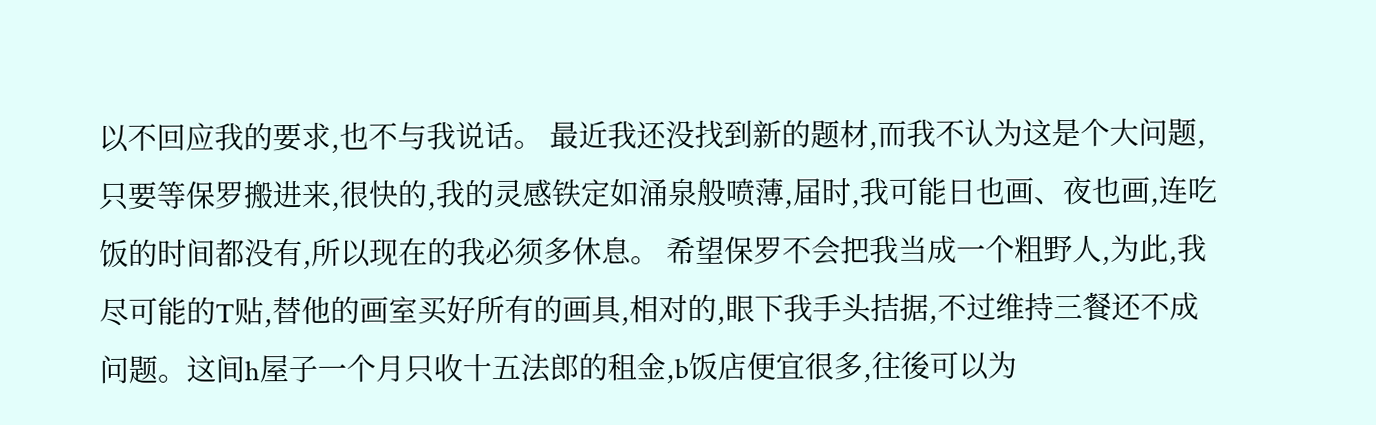以不回应我的要求,也不与我说话。 最近我还没找到新的题材,而我不认为这是个大问题,只要等保罗搬进来,很快的,我的灵感铁定如涌泉般喷薄,届时,我可能日也画、夜也画,连吃饭的时间都没有,所以现在的我必须多休息。 希望保罗不会把我当成一个粗野人,为此,我尽可能的T贴,替他的画室买好所有的画具,相对的,眼下我手头拮据,不过维持三餐还不成问题。这间h屋子一个月只收十五法郎的租金,b饭店便宜很多,往後可以为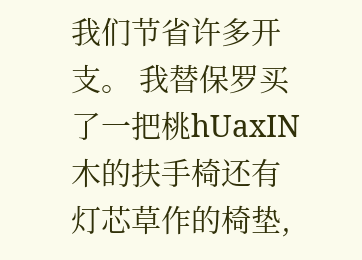我们节省许多开支。 我替保罗买了一把桃hUaxIN木的扶手椅还有灯芯草作的椅垫,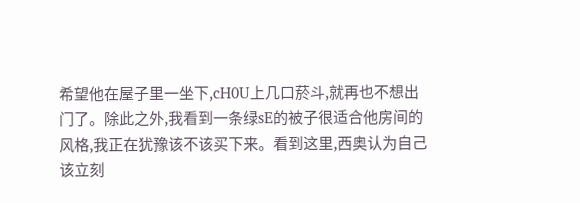希望他在屋子里一坐下,cH0U上几口菸斗,就再也不想出门了。除此之外,我看到一条绿sE的被子很适合他房间的风格,我正在犹豫该不该买下来。看到这里,西奥认为自己该立刻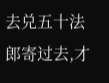去兑五十法郎寄过去,才